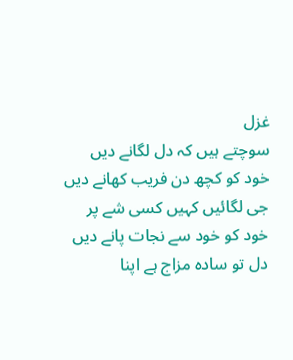غزل
سوچتے ہیں کہ دل لگانے دیں
خود کو کچھ دن فریب کھانے دیں
جی لگائیں کہیں کسی شے پر
خود کو خود سے نجات پانے دیں
دل تو سادہ مزاج ہے اپنا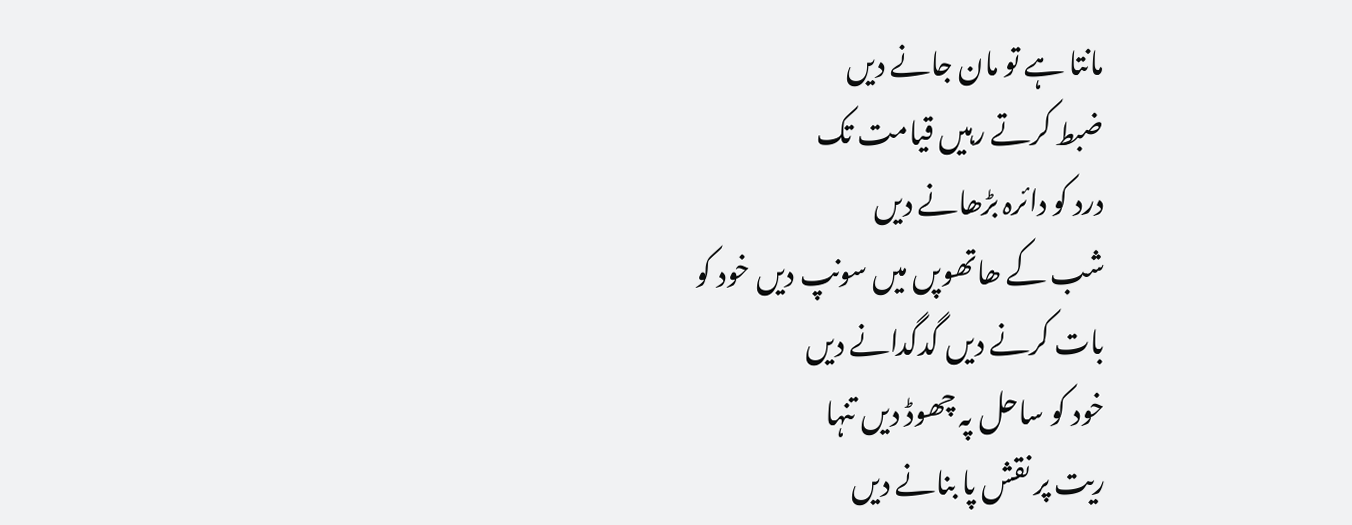مانتا ہے تو مان جانے دیں
ضبط کرتے رہیں قیامت تک
درد کو دائرہ بڑھانے دیں
شب کے ھاتھوپں میں سونپ دیں خود کو
بات کرنے دیں گدگدانے دیں
خود کو ساحل پہ چھوڈ دیں تنہا
ریت پر نقش پا بنانے دیں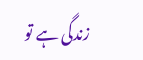زندگی ہے تو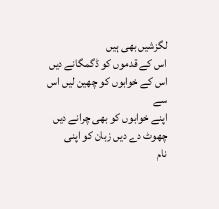لگزشیں بھی ہیں
اس کے قدموں کو ڈگمگانے دیں
اس کے خوابوں کو چھین لیں اس سے
اپنے خوابوں کو بھی چرانے دیں
چھوٹ دے دیں زبان کو اپنی
نام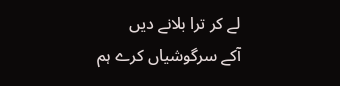لے کر ترا بلانے دیں
آکے سرگوشیاں کرے ہم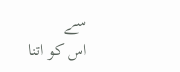سے
اس کو اتنا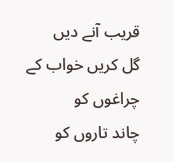قریب آنے دیں
گل کریں خواب کے چراغوں کو
چاند تاروں کو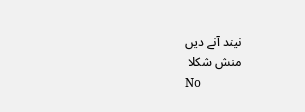نیند آنے دیں
منش شکلا
No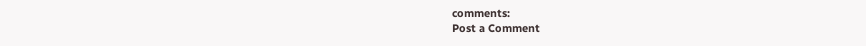comments:
Post a Comment